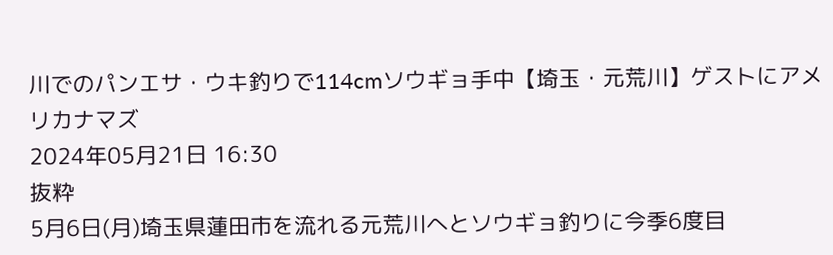川でのパンエサ・ウキ釣りで114cmソウギョ手中【埼玉・元荒川】ゲストにアメリカナマズ
2024年05月21日 16:30
抜粋
5月6日(月)埼玉県蓮田市を流れる元荒川へとソウギョ釣りに今季6度目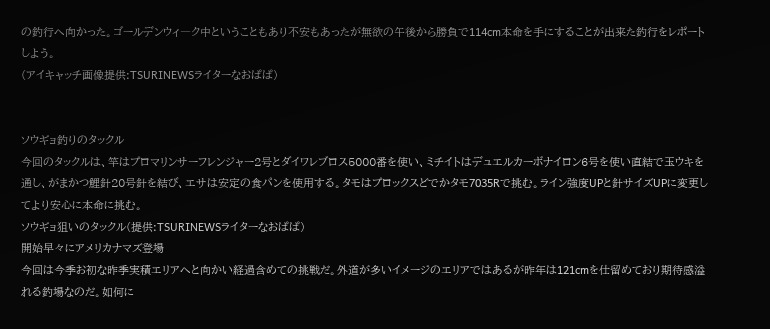の釣行へ向かった。ゴールデンウィ―ク中ということもあり不安もあったが無欲の午後から勝負で114cm本命を手にすることが出来た釣行をレポートしよう。
(アイキャッチ画像提供:TSURINEWSライターなおぱぱ)


ソウギョ釣りのタックル
今回のタックルは、竿はプロマリンサーフレンジャー2号とダイワレブロス5000番を使い、ミチイトはデュエルカーボナイロン6号を使い直結で玉ウキを通し、がまかつ鯉針20号針を結び、エサは安定の食パンを使用する。タモはプロックスどでかタモ7035Rで挑む。ライン強度UPと針サイズUPに変更してより安心に本命に挑む。
ソウギョ狙いのタックル(提供:TSURINEWSライターなおぱぱ)
開始早々にアメリカナマズ登場
今回は今季お初な昨季実積エリアへと向かい経過含めての挑戦だ。外道が多いイメージのエリアではあるが昨年は121cmを仕留めており期待感溢れる釣場なのだ。如何に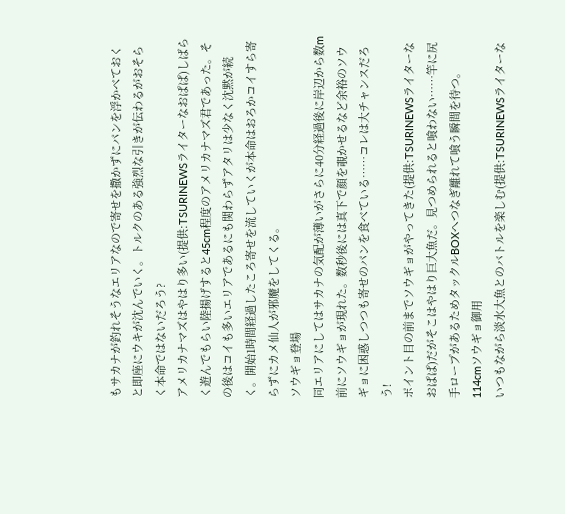もサカナが釣れそうなエリアなので寄せを撒かずにパンを浮かべておくと即座にウキが沈んでいく。トルクのある強烈な引きが伝わるがおそらく本命ではないだろう?
アメリカナマズはやはり多い(提供:TSURINEWSライターなおぱぱ)しばらく遊んでもらい陸揚げすると45cm程度のアメリカナマズ君であった。その後はコイも多いエリアであるにも関わらずアタリは少なく沈黙が続く。開始1時間経過したころ寄せを流していくが本命はおろかコイすら寄らずにカメ仙人が邪魔をしてくる。
ソウギョ登場
同エリアにしてはサカナの気配が薄いがさらに40分経過後に岸辺から数m前にソウギョが現れた。数秒後には真下で顔を覗かせるなど余裕のソウギョに困惑しつつも寄せのパンを食べている……コレは大チャンスだろう!
ポイント目の前までソウギョがやってきた(提供:TSURINEWSライターなおぱぱ)だがそこはやはり巨大魚だ。見つめられると喰わない……竿に尻手ロープがあるためタックルBOXへつなぎ離れて喰う瞬間を待つ。
114cmソウギョ御用
いつもながら淡水大魚とのバトルを楽しむ(提供:TSURINEWSライターな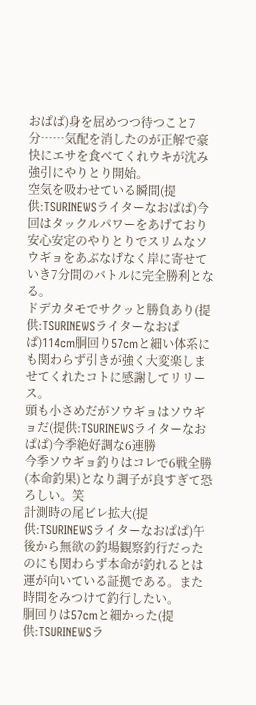おぱぱ)身を屈めつつ待つこと7分……気配を消したのが正解で豪快にエサを食べてくれウキが沈み強引にやりとり開始。
空気を吸わせている瞬間(提供:TSURINEWSライターなおぱぱ)今回はタックルパワーをあげており安心安定のやりとりでスリムなソウギョをあぶなげなく岸に寄せていき7分間のバトルに完全勝利となる。
ドデカタモでサクッと勝負あり(提供:TSURINEWSライターなおぱぱ)114cm胴回り57cmと細い体系にも関わらず引きが強く大変楽しませてくれたコトに感謝してリリース。
頭も小さめだがソウギョはソウギョだ(提供:TSURINEWSライターなおぱぱ)今季絶好調な6連勝
今季ソウギョ釣りはコレで6戦全勝(本命釣果)となり調子が良すぎて恐ろしい。笑
計測時の尾ビレ拡大(提供:TSURINEWSライターなおぱぱ)午後から無欲の釣場観察釣行だったのにも関わらず本命が釣れるとは運が向いている証拠である。また時間をみつけて釣行したい。
胴回りは57cmと細かった(提供:TSURINEWSラ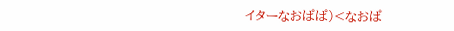イターなおぱぱ)<なおぱ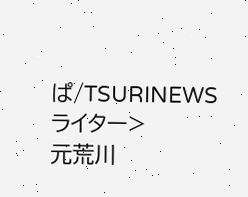ぱ/TSURINEWSライター>
元荒川